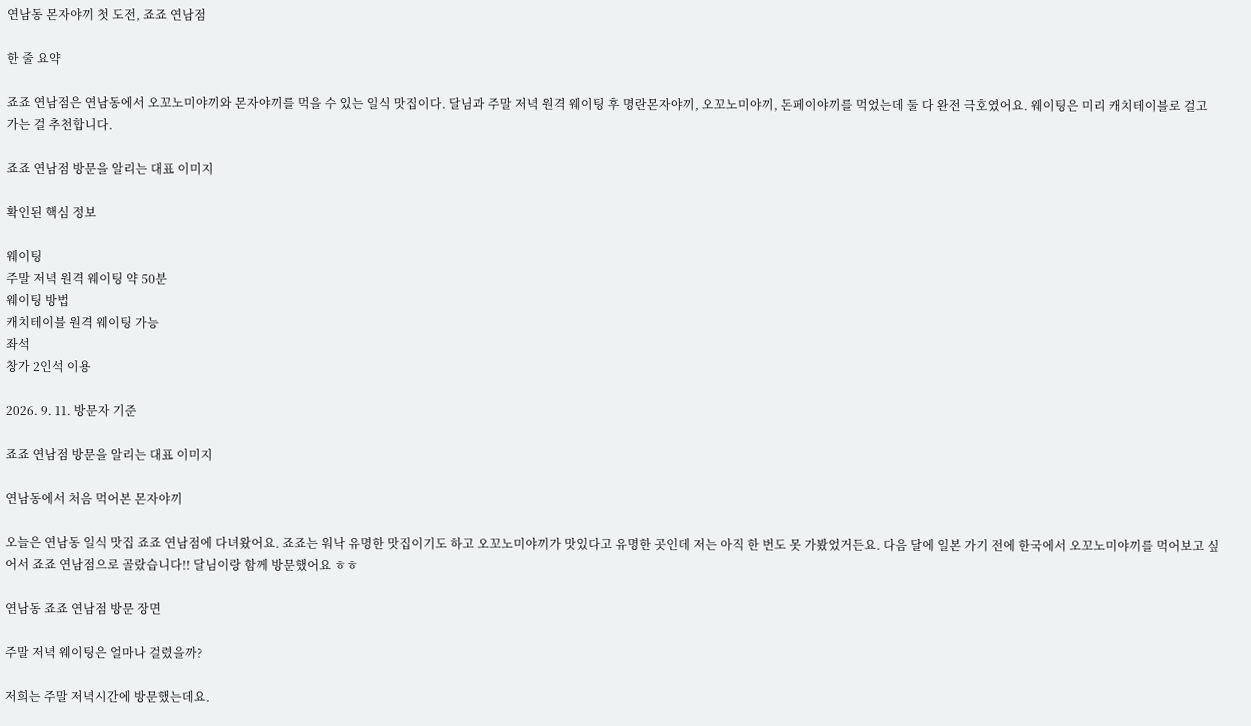연남동 몬자야끼 첫 도전, 죠죠 연남점

한 줄 요약

죠죠 연남점은 연남동에서 오꼬노미야끼와 몬자야끼를 먹을 수 있는 일식 맛집이다. 달님과 주말 저녁 원격 웨이팅 후 명란몬자야끼, 오꼬노미야끼, 돈페이야끼를 먹었는데 둘 다 완전 극호였어요. 웨이팅은 미리 캐치테이블로 걸고 가는 걸 추천합니다.

죠죠 연남점 방문을 알리는 대표 이미지

확인된 핵심 정보

웨이팅
주말 저녁 원격 웨이팅 약 50분
웨이팅 방법
캐치테이블 원격 웨이팅 가능
좌석
창가 2인석 이용

2026. 9. 11. 방문자 기준

죠죠 연남점 방문을 알리는 대표 이미지

연남동에서 처음 먹어본 몬자야끼

오늘은 연남동 일식 맛집 죠죠 연남점에 다녀왔어요. 죠죠는 워낙 유명한 맛집이기도 하고 오꼬노미야끼가 맛있다고 유명한 곳인데 저는 아직 한 번도 못 가봤었거든요. 다음 달에 일본 가기 전에 한국에서 오꼬노미야끼를 먹어보고 싶어서 죠죠 연남점으로 골랐습니다!! 달님이랑 함께 방문했어요 ㅎㅎ

연남동 죠죠 연남점 방문 장면

주말 저녁 웨이팅은 얼마나 걸렸을까?

저희는 주말 저녁시간에 방문했는데요.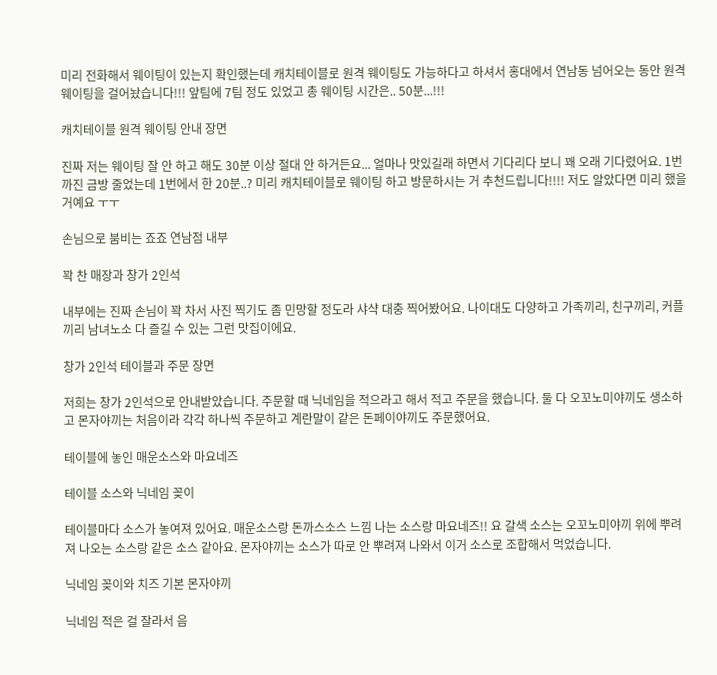미리 전화해서 웨이팅이 있는지 확인했는데 캐치테이블로 원격 웨이팅도 가능하다고 하셔서 홍대에서 연남동 넘어오는 동안 원격 웨이팅을 걸어놨습니다!!! 앞팀에 7팀 정도 있었고 총 웨이팅 시간은.. 50분...!!!

캐치테이블 원격 웨이팅 안내 장면

진짜 저는 웨이팅 잘 안 하고 해도 30분 이상 절대 안 하거든요... 얼마나 맛있길래 하면서 기다리다 보니 꽤 오래 기다렸어요. 1번까진 금방 줄었는데 1번에서 한 20분..? 미리 캐치테이블로 웨이팅 하고 방문하시는 거 추천드립니다!!!! 저도 알았다면 미리 했을 거예요 ㅜㅜ

손님으로 붐비는 죠죠 연남점 내부

꽉 찬 매장과 창가 2인석

내부에는 진짜 손님이 꽉 차서 사진 찍기도 좀 민망할 정도라 샤샥 대충 찍어봤어요. 나이대도 다양하고 가족끼리, 친구끼리, 커플끼리 남녀노소 다 즐길 수 있는 그런 맛집이에요.

창가 2인석 테이블과 주문 장면

저희는 창가 2인석으로 안내받았습니다. 주문할 때 닉네임을 적으라고 해서 적고 주문을 했습니다. 둘 다 오꼬노미야끼도 생소하고 몬자야끼는 처음이라 각각 하나씩 주문하고 계란말이 같은 돈페이야끼도 주문했어요.

테이블에 놓인 매운소스와 마요네즈

테이블 소스와 닉네임 꽂이

테이블마다 소스가 놓여져 있어요. 매운소스랑 돈까스소스 느낌 나는 소스랑 마요네즈!! 요 갈색 소스는 오꼬노미야끼 위에 뿌려져 나오는 소스랑 같은 소스 같아요. 몬자야끼는 소스가 따로 안 뿌려져 나와서 이거 소스로 조합해서 먹었습니다.

닉네임 꽂이와 치즈 기본 몬자야끼

닉네임 적은 걸 잘라서 음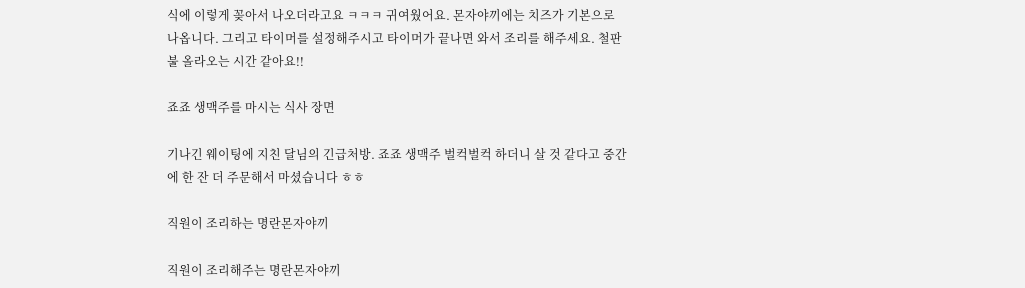식에 이렇게 꽂아서 나오더라고요 ㅋㅋㅋ 귀여웠어요. 몬자야끼에는 치즈가 기본으로 나옵니다. 그리고 타이머를 설정해주시고 타이머가 끝나면 와서 조리를 해주세요. 철판 불 올라오는 시간 같아요!!

죠죠 생맥주를 마시는 식사 장면

기나긴 웨이팅에 지친 달님의 긴급처방. 죠죠 생맥주 벌컥벌컥 하더니 살 것 같다고 중간에 한 잔 더 주문해서 마셨습니다 ㅎㅎ

직원이 조리하는 명란몬자야끼

직원이 조리해주는 명란몬자야끼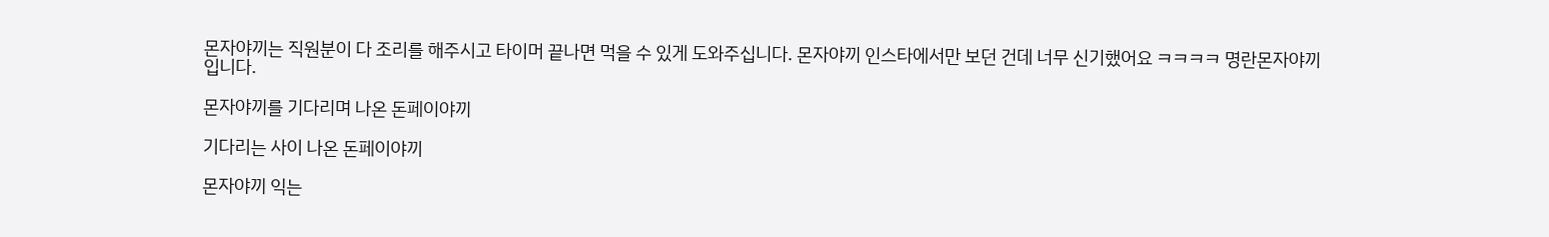몬자야끼는 직원분이 다 조리를 해주시고 타이머 끝나면 먹을 수 있게 도와주십니다. 몬자야끼 인스타에서만 보던 건데 너무 신기했어요 ㅋㅋㅋㅋ 명란몬자야끼입니다.

몬자야끼를 기다리며 나온 돈페이야끼

기다리는 사이 나온 돈페이야끼

몬자야끼 익는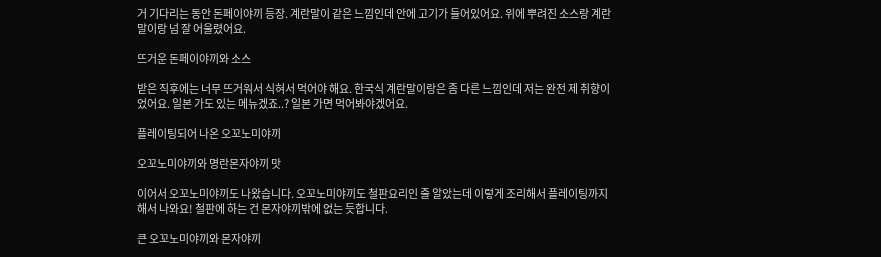거 기다리는 동안 돈페이야끼 등장. 계란말이 같은 느낌인데 안에 고기가 들어있어요. 위에 뿌려진 소스랑 계란말이랑 넘 잘 어울렸어요.

뜨거운 돈페이야끼와 소스

받은 직후에는 너무 뜨거워서 식혀서 먹어야 해요. 한국식 계란말이랑은 좀 다른 느낌인데 저는 완전 제 취향이었어요. 일본 가도 있는 메뉴겠죠..? 일본 가면 먹어봐야겠어요.

플레이팅되어 나온 오꼬노미야끼

오꼬노미야끼와 명란몬자야끼 맛

이어서 오꼬노미야끼도 나왔습니다. 오꼬노미야끼도 철판요리인 줄 알았는데 이렇게 조리해서 플레이팅까지 해서 나와요! 철판에 하는 건 몬자야끼밖에 없는 듯합니다.

큰 오꼬노미야끼와 몬자야끼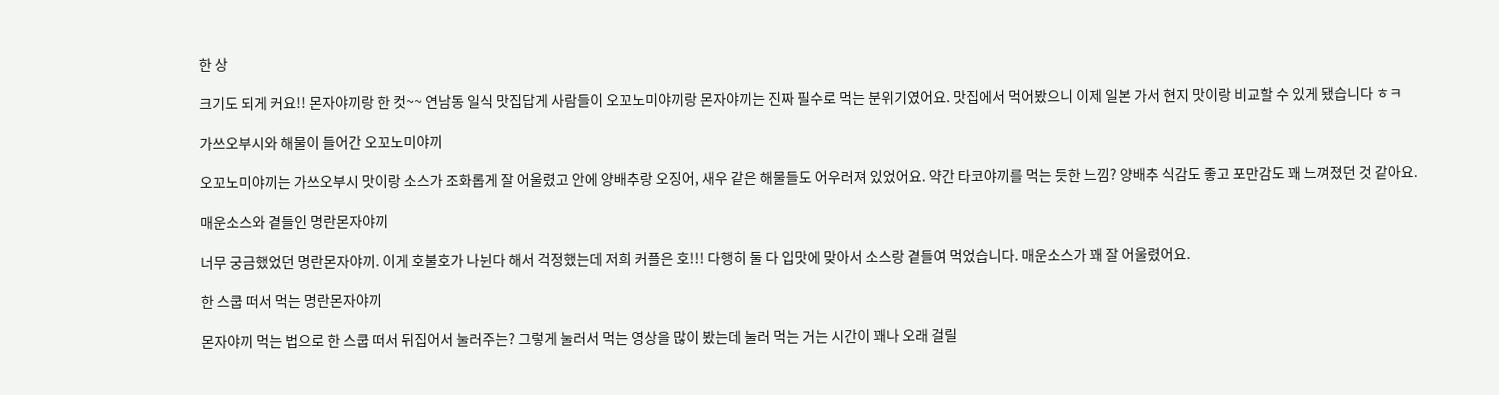한 상

크기도 되게 커요!! 몬자야끼랑 한 컷~~ 연남동 일식 맛집답게 사람들이 오꼬노미야끼랑 몬자야끼는 진짜 필수로 먹는 분위기였어요. 맛집에서 먹어봤으니 이제 일본 가서 현지 맛이랑 비교할 수 있게 됐습니다 ㅎㅋ

가쓰오부시와 해물이 들어간 오꼬노미야끼

오꼬노미야끼는 가쓰오부시 맛이랑 소스가 조화롭게 잘 어울렸고 안에 양배추랑 오징어, 새우 같은 해물들도 어우러져 있었어요. 약간 타코야끼를 먹는 듯한 느낌? 양배추 식감도 좋고 포만감도 꽤 느껴졌던 것 같아요.

매운소스와 곁들인 명란몬자야끼

너무 궁금했었던 명란몬자야끼. 이게 호불호가 나뉜다 해서 걱정했는데 저희 커플은 호!!! 다행히 둘 다 입맛에 맞아서 소스랑 곁들여 먹었습니다. 매운소스가 꽤 잘 어울렸어요.

한 스쿱 떠서 먹는 명란몬자야끼

몬자야끼 먹는 법으로 한 스쿱 떠서 뒤집어서 눌러주는? 그렇게 눌러서 먹는 영상을 많이 봤는데 눌러 먹는 거는 시간이 꽤나 오래 걸릴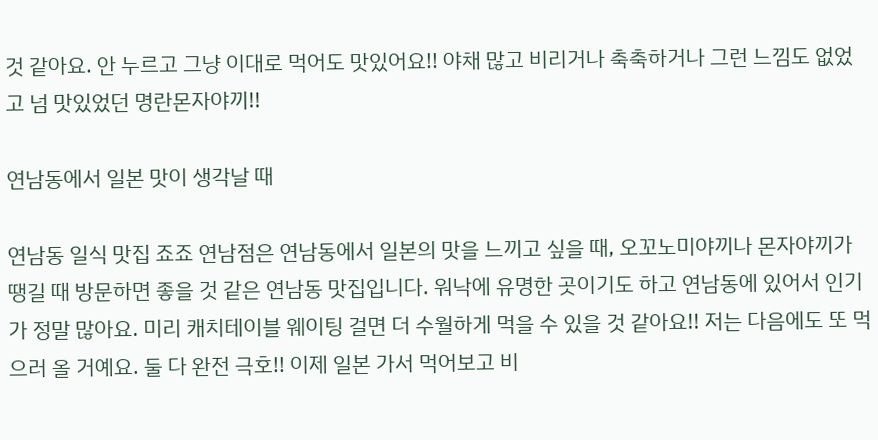것 같아요. 안 누르고 그냥 이대로 먹어도 맛있어요!! 야채 많고 비리거나 축축하거나 그런 느낌도 없었고 넘 맛있었던 명란몬자야끼!!

연남동에서 일본 맛이 생각날 때

연남동 일식 맛집 죠죠 연남점은 연남동에서 일본의 맛을 느끼고 싶을 때, 오꼬노미야끼나 몬자야끼가 땡길 때 방문하면 좋을 것 같은 연남동 맛집입니다. 워낙에 유명한 곳이기도 하고 연남동에 있어서 인기가 정말 많아요. 미리 캐치테이블 웨이팅 걸면 더 수월하게 먹을 수 있을 것 같아요!! 저는 다음에도 또 먹으러 올 거예요. 둘 다 완전 극호!! 이제 일본 가서 먹어보고 비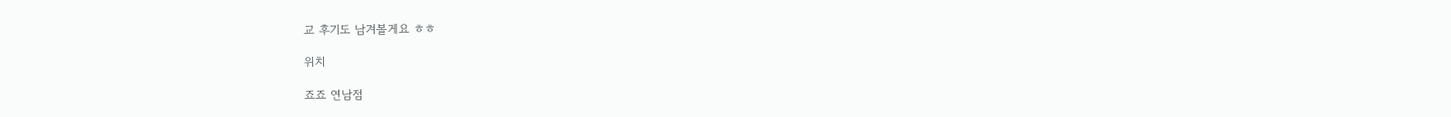교 후기도 남겨볼게요 ㅎㅎ

위치

죠죠 연남점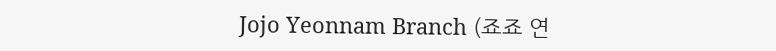Jojo Yeonnam Branch (죠죠 연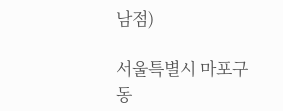남점)

서울특별시 마포구 동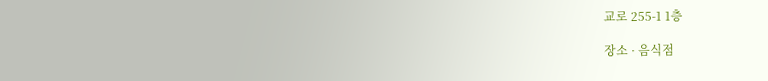교로 255-1 1층

장소 · 음식점